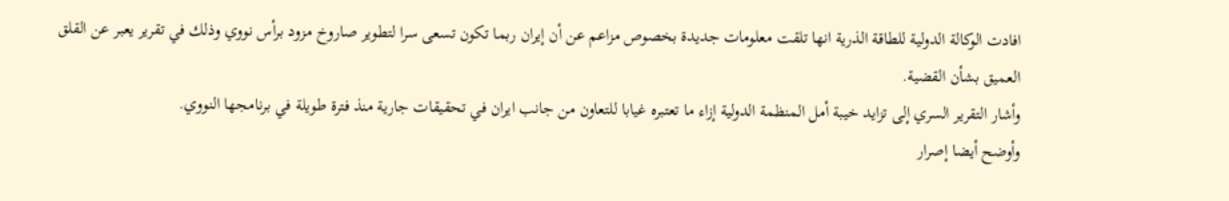افادت الوكالة الدولية للطاقة الذرية انها تلقت معلومات جديدة بخصوص مزاعم عن أن إيران ربما تكون تسعى سرا لتطوير صاروخ مزود برأس نووي وذلك في تقرير يعبر عن القلق العميق بشأن القضية.
وأشار التقرير السري إلى تزايد خيبة أمل المنظمة الدولية إزاء ما تعتبره غيابا للتعاون من جانب ايران في تحقيقات جارية منذ فترة طويلة في برنامجها النووي.
وأوضح أيضا إصرار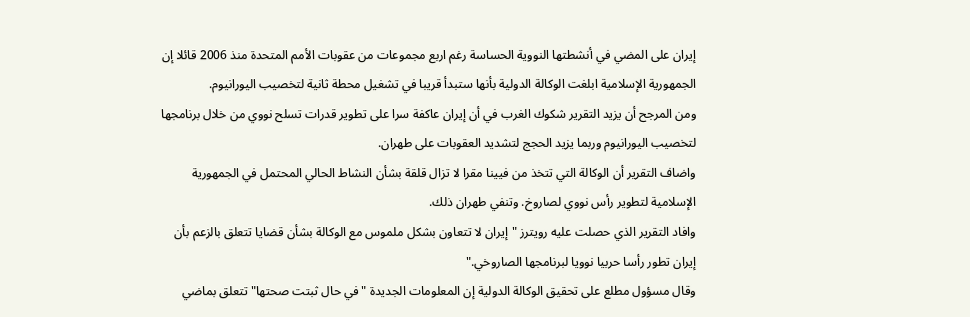إيران على المضي في أنشطتها النووية الحساسة رغم اربع مجموعات من عقوبات الأمم المتحدة منذ 2006 قائلا إن الجمهورية الإسلامية ابلغت الوكالة الدولية بأنها ستبدأ قريبا في تشغيل محطة ثانية لتخصيب اليورانيوم.
ومن المرجح أن يزيد التقرير شكوك الغرب في أن إيران عاكفة سرا على تطوير قدرات تسلح نووي من خلال برنامجها لتخصيب اليورانيوم وربما يزيد الحجج لتشديد العقوبات على طهران.
واضاف التقرير أن الوكالة التي تتخذ من فيينا مقرا لا تزال قلقة بشأن النشاط الحالي المحتمل في الجمهورية الإسلامية لتطوير رأس نووي لصاروخ. وتنفي طهران ذلك.
وافاد التقرير الذي حصلت عليه رويترز "إيران لا تتعاون بشكل ملموس مع الوكالة بشأن قضايا تتعلق بالزعم بأن إيران تطور رأسا حربيا نوويا لبرنامجها الصاروخي."
وقال مسؤول مطلع على تحقيق الوكالة الدولية إن المعلومات الجديدة "في حال ثبتت صحتها" تتعلق بماضي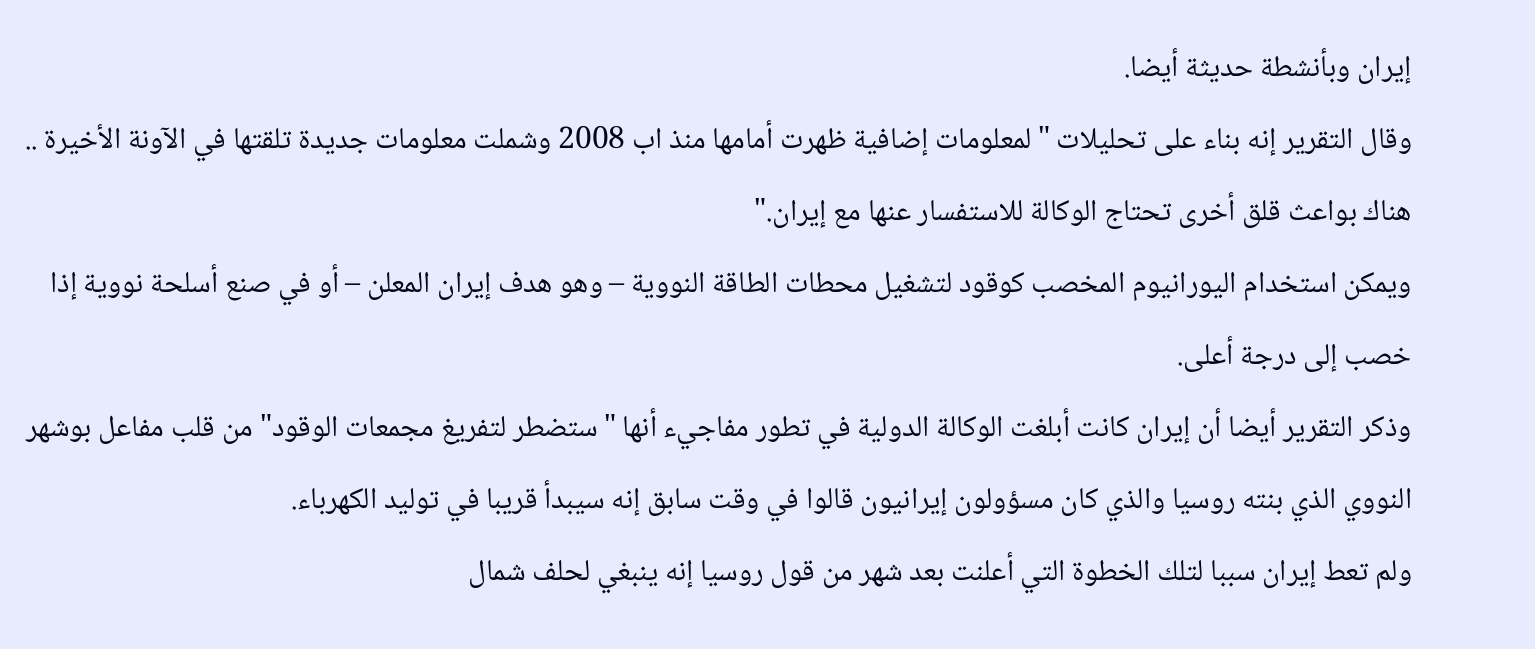إيران وبأنشطة حديثة أيضا.
وقال التقرير إنه بناء على تحليلات "لمعلومات إضافية ظهرت أمامها منذ اب 2008 وشملت معلومات جديدة تلقتها في الآونة الأخيرة .. هناك بواعث قلق أخرى تحتاج الوكالة للاستفسار عنها مع إيران."
ويمكن استخدام اليورانيوم المخصب كوقود لتشغيل محطات الطاقة النووية – وهو هدف إيران المعلن – أو في صنع أسلحة نووية إذا خصب إلى درجة أعلى.
وذكر التقرير أيضا أن إيران كانت أبلغت الوكالة الدولية في تطور مفاجيء أنها "ستضطر لتفريغ مجمعات الوقود" من قلب مفاعل بوشهر النووي الذي بنته روسيا والذي كان مسؤولون إيرانيون قالوا في وقت سابق إنه سيبدأ قريبا في توليد الكهرباء.
ولم تعط إيران سببا لتلك الخطوة التي أعلنت بعد شهر من قول روسيا إنه ينبغي لحلف شمال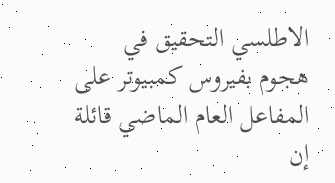الاطلسي التحقيق في هجوم بفيروس كمبيوتر على المفاعل العام الماضي قائلة إن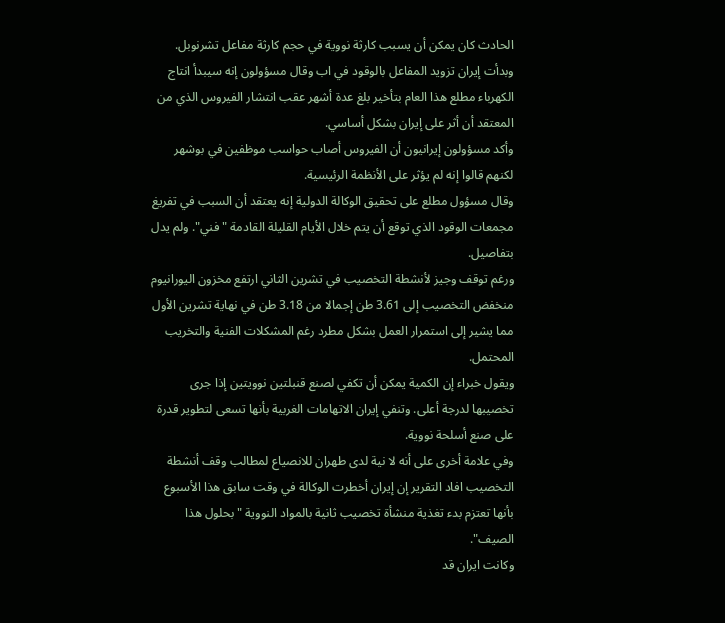الحادث كان يمكن أن يسبب كارثة نووية في حجم كارثة مفاعل تشرنوبل.
وبدأت إيران تزويد المفاعل بالوقود في اب وقال مسؤولون إنه سيبدأ انتاج الكهرباء مطلع هذا العام بتأخير بلغ عدة أشهر عقب انتشار الفيروس الذي من المعتقد أن أثر على إيران بشكل أساسي.
وأكد مسؤولون إيرانيون أن الفيروس أصاب حواسب موظفين في بوشهر لكنهم قالوا إنه لم يؤثر على الأنظمة الرئيسية.
وقال مسؤول مطلع على تحقيق الوكالة الدولية إنه يعتقد أن السبب في تفريغ مجمعات الوقود الذي توقع أن يتم خلال الأيام القليلة القادمة " فني". ولم يدل بتفاصيل.
ورغم توقف وجيز لأنشطة التخصيب في تشرين الثاني ارتفع مخزون اليورانيوم منخفض التخصيب إلى 3.61 طن إجمالا من 3.18 طن في نهاية تشرين الأول مما يشير إلى استمرار العمل بشكل مطرد رغم المشكلات الفنية والتخريب المحتمل.
ويقول خبراء إن الكمية يمكن أن تكفي لصنع قنبلتين نوويتين إذا جرى تخصيبها لدرجة أعلى. وتنفي إيران الاتهامات الغربية بأنها تسعى لتطوير قدرة على صنع أسلحة نووية.
وفي علامة أخرى على أنه لا نية لدى طهران للانصياع لمطالب وقف أنشطة التخصيب افاد التقرير إن إيران أخطرت الوكالة في وقت سابق هذا الأسبوع بأنها تعتزم بدء تغذية منشأة تخصيب ثانية بالمواد النووية "بحلول هذا الصيف".
وكانت ايران قد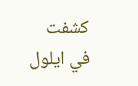كشفت في ايلول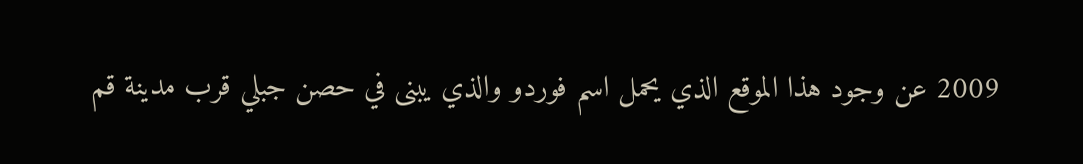2009 عن وجود هذا الموقع الذي يحمل اسم فوردو والذي يبنى في حصن جبلي قرب مدينة قم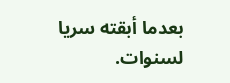بعدما أبقته سريا لسنوات.